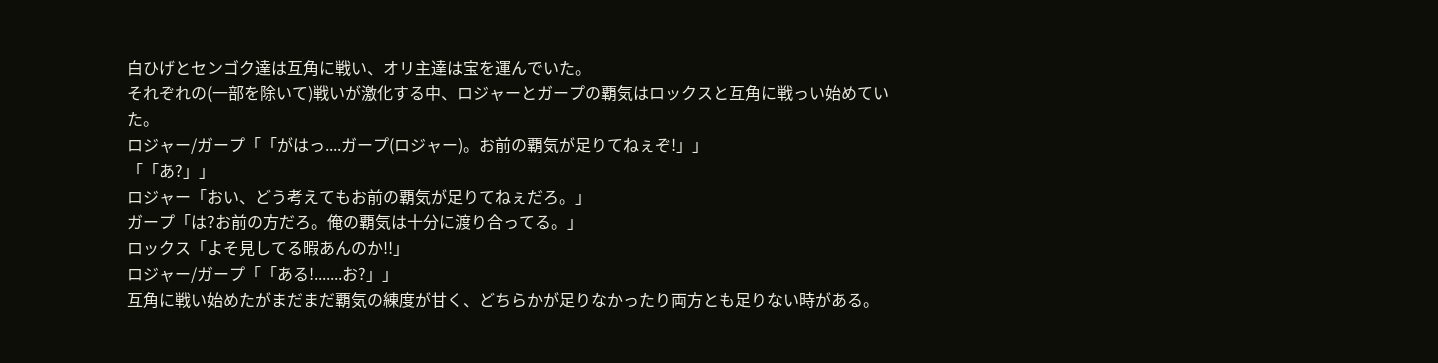白ひげとセンゴク達は互角に戦い、オリ主達は宝を運んでいた。
それぞれの(一部を除いて)戦いが激化する中、ロジャーとガープの覇気はロックスと互角に戦っい始めていた。
ロジャー/ガープ「「がはっ....ガープ(ロジャー)。お前の覇気が足りてねぇぞ!」」
「「あ?」」
ロジャー「おい、どう考えてもお前の覇気が足りてねぇだろ。」
ガープ「は?お前の方だろ。俺の覇気は十分に渡り合ってる。」
ロックス「よそ見してる暇あんのか!!」
ロジャー/ガープ「「ある!.......お?」」
互角に戦い始めたがまだまだ覇気の練度が甘く、どちらかが足りなかったり両方とも足りない時がある。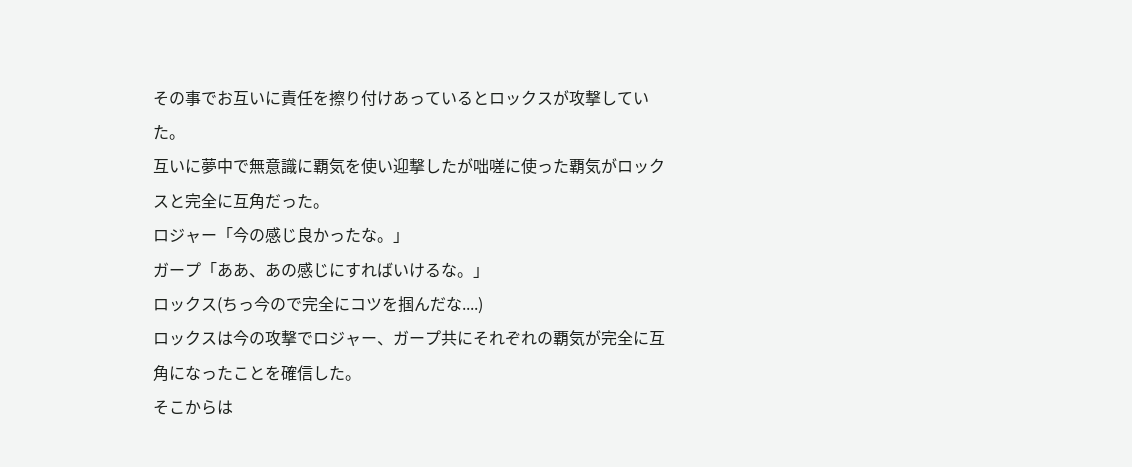その事でお互いに責任を擦り付けあっているとロックスが攻撃していた。
互いに夢中で無意識に覇気を使い迎撃したが咄嗟に使った覇気がロックスと完全に互角だった。
ロジャー「今の感じ良かったな。」
ガープ「ああ、あの感じにすればいけるな。」
ロックス(ちっ今ので完全にコツを掴んだな....)
ロックスは今の攻撃でロジャー、ガープ共にそれぞれの覇気が完全に互角になったことを確信した。
そこからは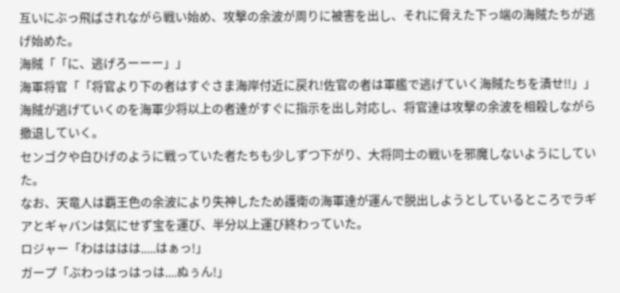互いにぶっ飛ばされながら戦い始め、攻撃の余波が周りに被害を出し、それに脅えた下っ端の海賊たちが逃げ始めた。
海賊「「に、逃げろーーー」」
海軍将官「「将官より下の者はすぐさま海岸付近に戻れ!佐官の者は軍艦で逃げていく海賊たちを潰せ!!」」
海賊が逃げていくのを海軍少将以上の者達がすぐに指示を出し対応し、将官達は攻撃の余波を相殺しながら撤退していく。
センゴクや白ひげのように戦っていた者たちも少しずつ下がり、大将同士の戦いを邪魔しないようにしていた。
なお、天竜人は覇王色の余波により失神したため護衛の海軍達が運んで脱出しようとしているところでラギアとギャバンは気にせず宝を運び、半分以上運び終わっていた。
ロジャー「わはははは.....はぁっ!」
ガープ「ぶわっはっはっは....ぬぅん!」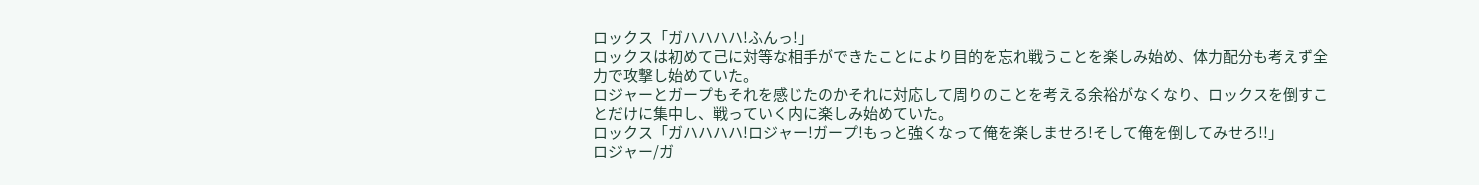ロックス「ガハハハハ!ふんっ!」
ロックスは初めて己に対等な相手ができたことにより目的を忘れ戦うことを楽しみ始め、体力配分も考えず全力で攻撃し始めていた。
ロジャーとガープもそれを感じたのかそれに対応して周りのことを考える余裕がなくなり、ロックスを倒すことだけに集中し、戦っていく内に楽しみ始めていた。
ロックス「ガハハハハ!ロジャー!ガープ!もっと強くなって俺を楽しませろ!そして俺を倒してみせろ!!」
ロジャー/ガ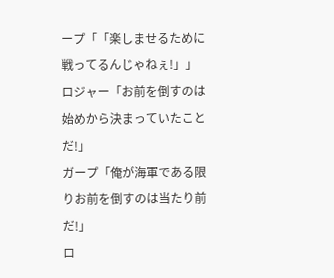ープ「「楽しませるために戦ってるんじゃねぇ!」」
ロジャー「お前を倒すのは始めから決まっていたことだ!」
ガープ「俺が海軍である限りお前を倒すのは当たり前だ!」
ロ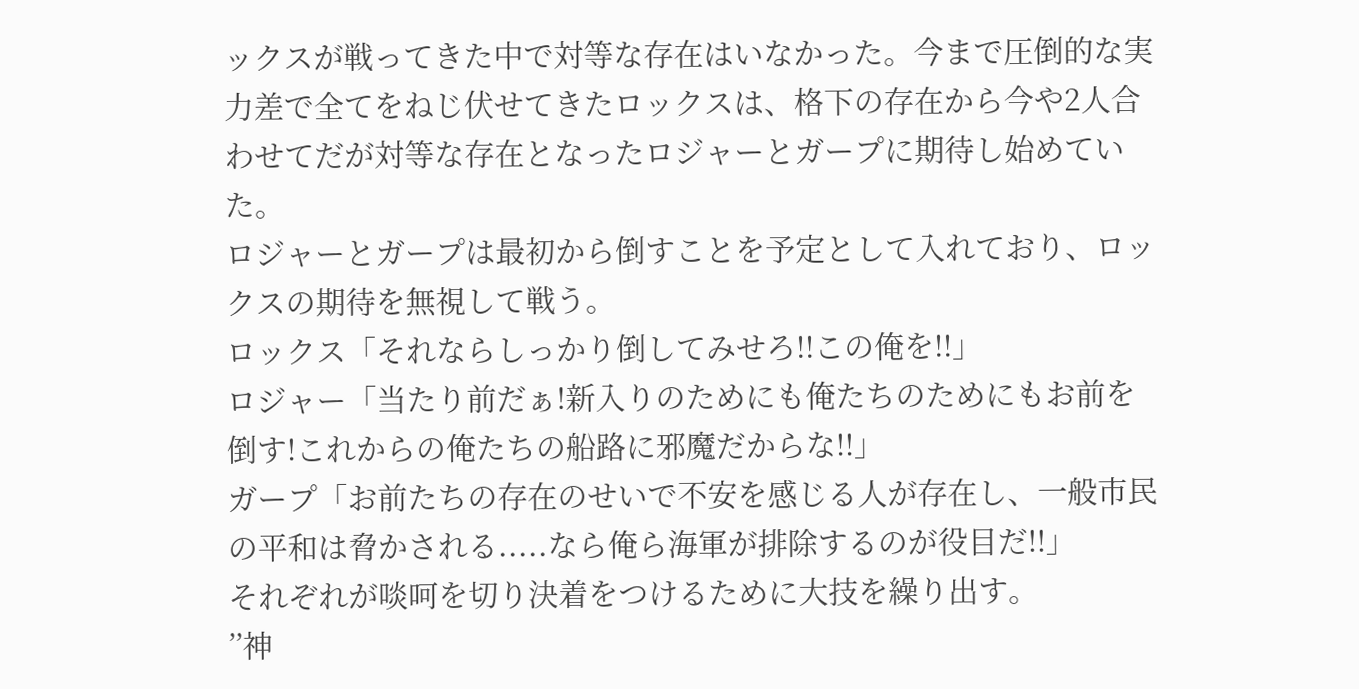ックスが戦ってきた中で対等な存在はいなかった。今まで圧倒的な実力差で全てをねじ伏せてきたロックスは、格下の存在から今や2人合わせてだが対等な存在となったロジャーとガープに期待し始めていた。
ロジャーとガープは最初から倒すことを予定として入れており、ロックスの期待を無視して戦う。
ロックス「それならしっかり倒してみせろ!!この俺を!!」
ロジャー「当たり前だぁ!新入りのためにも俺たちのためにもお前を倒す!これからの俺たちの船路に邪魔だからな!!」
ガープ「お前たちの存在のせいで不安を感じる人が存在し、一般市民の平和は脅かされる.....なら俺ら海軍が排除するのが役目だ!!」
それぞれが啖呵を切り決着をつけるために大技を繰り出す。
’’神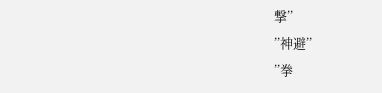撃’’
’’神避’’
’’拳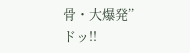骨・大爆発’’
ドッ!!